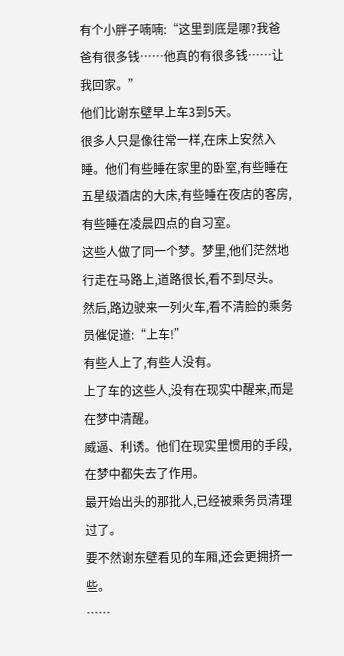有个小胖子喃喃:“这里到底是哪?我爸爸有很多钱……他真的有很多钱……让我回家。”
他们比谢东壁早上车3到5天。
很多人只是像往常一样,在床上安然入睡。他们有些睡在家里的卧室,有些睡在五星级酒店的大床,有些睡在夜店的客房,有些睡在凌晨四点的自习室。
这些人做了同一个梦。梦里,他们茫然地行走在马路上,道路很长,看不到尽头。
然后,路边驶来一列火车,看不清脸的乘务员催促道:“上车!”
有些人上了,有些人没有。
上了车的这些人,没有在现实中醒来,而是在梦中清醒。
威逼、利诱。他们在现实里惯用的手段,在梦中都失去了作用。
最开始出头的那批人,已经被乘务员清理过了。
要不然谢东壁看见的车厢,还会更拥挤一些。
……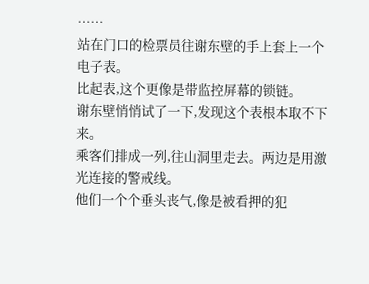……
站在门口的检票员往谢东壁的手上套上一个电子表。
比起表,这个更像是带监控屏幕的锁链。
谢东壁悄悄试了一下,发现这个表根本取不下来。
乘客们排成一列,往山洞里走去。两边是用激光连接的警戒线。
他们一个个垂头丧气,像是被看押的犯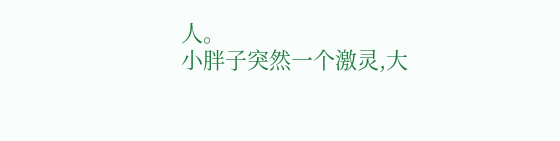人。
小胖子突然一个激灵,大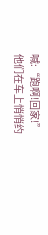喊:“跑啊!回家!”
他们在车上悄悄约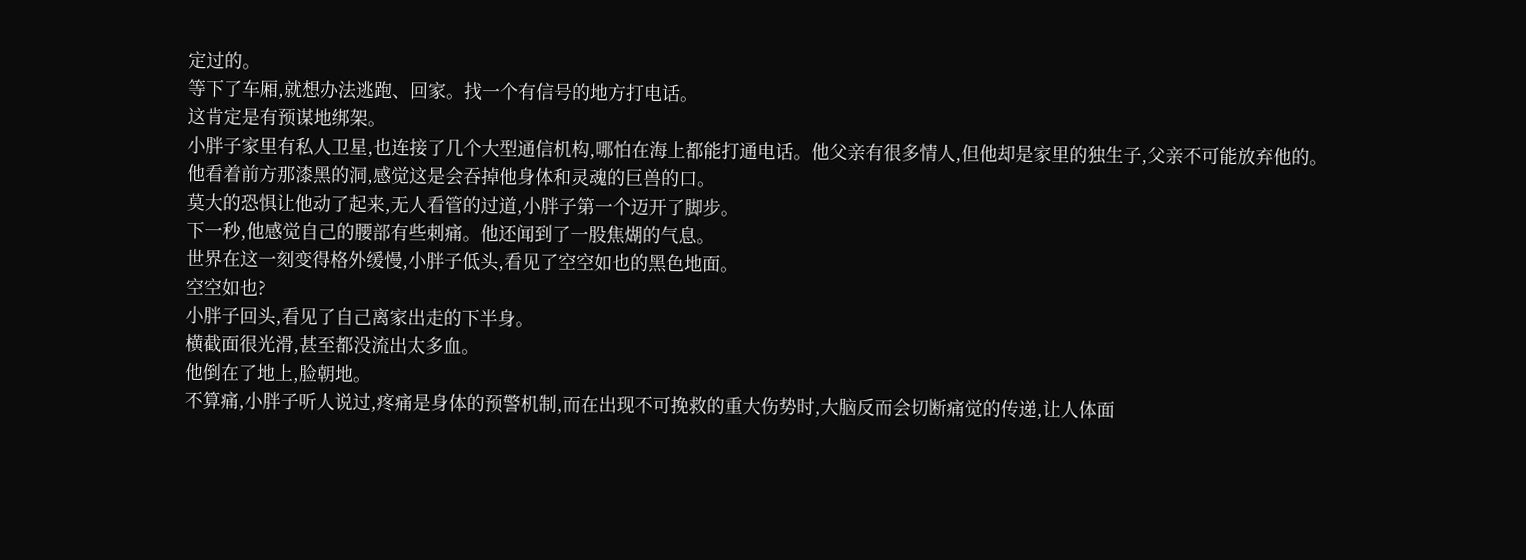定过的。
等下了车厢,就想办法逃跑、回家。找一个有信号的地方打电话。
这肯定是有预谋地绑架。
小胖子家里有私人卫星,也连接了几个大型通信机构,哪怕在海上都能打通电话。他父亲有很多情人,但他却是家里的独生子,父亲不可能放弃他的。
他看着前方那漆黑的洞,感觉这是会吞掉他身体和灵魂的巨兽的口。
莫大的恐惧让他动了起来,无人看管的过道,小胖子第一个迈开了脚步。
下一秒,他感觉自己的腰部有些刺痛。他还闻到了一股焦煳的气息。
世界在这一刻变得格外缓慢,小胖子低头,看见了空空如也的黑色地面。
空空如也?
小胖子回头,看见了自己离家出走的下半身。
横截面很光滑,甚至都没流出太多血。
他倒在了地上,脸朝地。
不算痛,小胖子听人说过,疼痛是身体的预警机制,而在出现不可挽救的重大伤势时,大脑反而会切断痛觉的传递,让人体面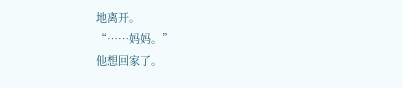地离开。
“……妈妈。”
他想回家了。